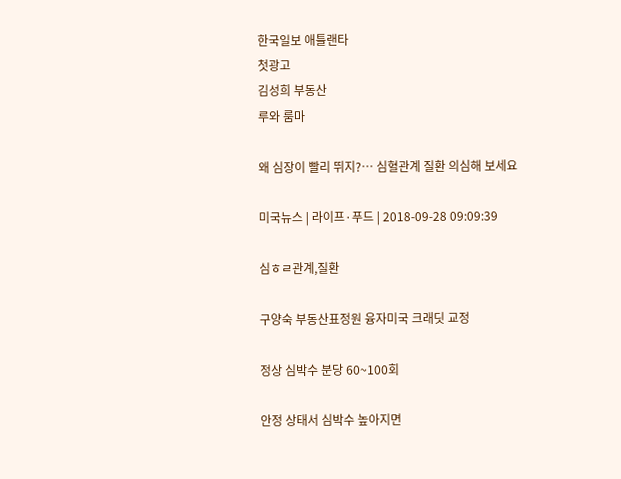한국일보 애틀랜타
첫광고
김성희 부동산
루와 룸마

왜 심장이 빨리 뛰지?… 심혈관계 질환 의심해 보세요

미국뉴스 | 라이프·푸드 | 2018-09-28 09:09:39

심ㅎㄹ관계,질환

구양숙 부동산표정원 융자미국 크래딧 교정

정상 심박수 분당 60~100회

안정 상태서 심박수 높아지면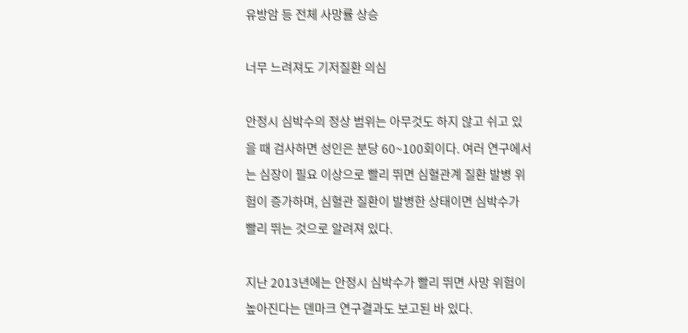유방암 등 전체 사망률 상승

너무 느려져도 기저질환 의심

안정시 심박수의 정상 범위는 아무것도 하지 않고 쉬고 있을 때 검사하면 성인은 분당 60~100회이다. 여러 연구에서는 심장이 필요 이상으로 빨리 뛰면 심혈관계 질환 발병 위험이 증가하며, 심혈관 질환이 발병한 상태이면 심박수가 빨리 뛰는 것으로 알려져 있다.

지난 2013년에는 안정시 심박수가 빨리 뛰면 사망 위험이 높아진다는 덴마크 연구결과도 보고된 바 있다.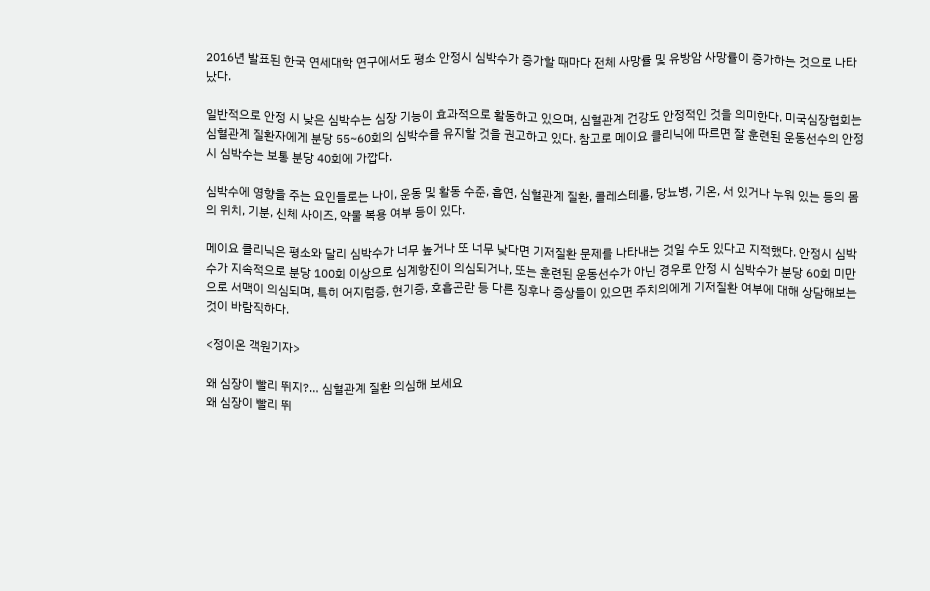2016년 발표된 한국 연세대학 연구에서도 평소 안정시 심박수가 증가할 때마다 전체 사망률 및 유방암 사망률이 증가하는 것으로 나타났다.

일반적으로 안정 시 낮은 심박수는 심장 기능이 효과적으로 활동하고 있으며, 심혈관계 건강도 안정적인 것을 의미한다. 미국심장협회는 심혈관계 질환자에게 분당 55~60회의 심박수를 유지할 것을 권고하고 있다. 참고로 메이요 클리닉에 따르면 잘 훈련된 운동선수의 안정 시 심박수는 보통 분당 40회에 가깝다.

심박수에 영향을 주는 요인들로는 나이, 운동 및 활동 수준, 흡연, 심혈관계 질환, 콜레스테롤, 당뇨병, 기온, 서 있거나 누워 있는 등의 몸의 위치, 기분, 신체 사이즈, 약물 복용 여부 등이 있다.

메이요 클리닉은 평소와 달리 심박수가 너무 높거나 또 너무 낮다면 기저질환 문제를 나타내는 것일 수도 있다고 지적했다. 안정시 심박수가 지속적으로 분당 100회 이상으로 심계항진이 의심되거나, 또는 훈련된 운동선수가 아닌 경우로 안정 시 심박수가 분당 60회 미만으로 서맥이 의심되며, 특히 어지럼증, 현기증, 호흡곤란 등 다른 징후나 증상들이 있으면 주치의에게 기저질환 여부에 대해 상담해보는 것이 바람직하다.

<정이온 객원기자>

왜 심장이 빨리 뛰지?… 심혈관계 질환 의심해 보세요
왜 심장이 빨리 뛰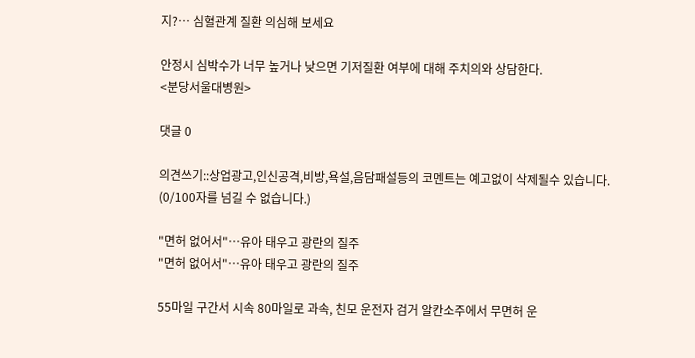지?… 심혈관계 질환 의심해 보세요

안정시 심박수가 너무 높거나 낮으면 기저질환 여부에 대해 주치의와 상담한다.                                             <분당서울대병원>

댓글 0

의견쓰기::상업광고,인신공격,비방,욕설,음담패설등의 코멘트는 예고없이 삭제될수 있습니다. (0/100자를 넘길 수 없습니다.)

"면허 없어서"…유아 태우고 광란의 질주
"면허 없어서"…유아 태우고 광란의 질주

55마일 구간서 시속 80마일로 과속, 친모 운전자 검거 알칸소주에서 무면허 운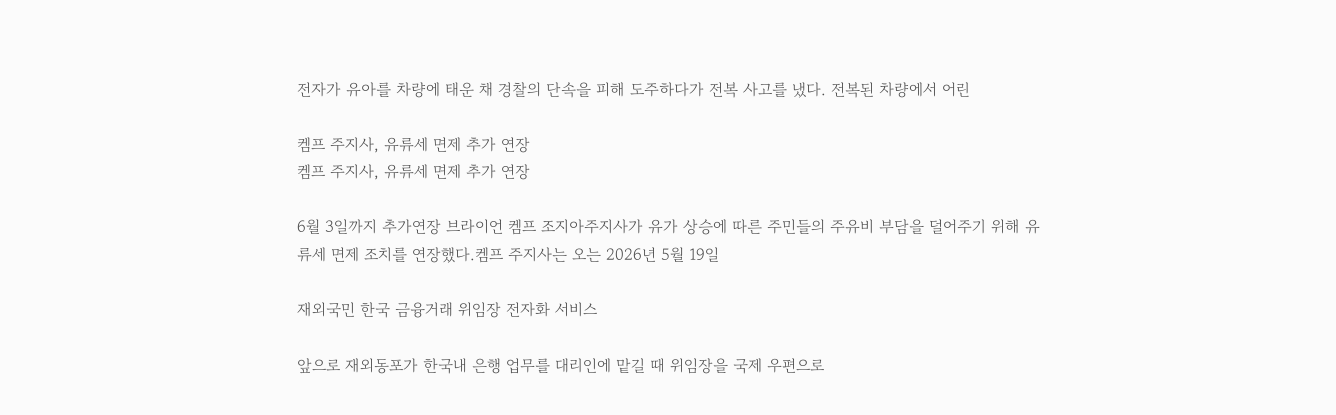전자가 유아를 차량에 태운 채 경찰의 단속을 피해 도주하다가 전복 사고를 냈다. 전복된 차량에서 어린

켐프 주지사, 유류세 면제 추가 연장
켐프 주지사, 유류세 면제 추가 연장

6월 3일까지 추가연장 브라이언 켐프 조지아주지사가 유가 상승에 따른 주민들의 주유비 부담을 덜어주기 위해 유류세 면제 조치를 연장했다.켐프 주지사는 오는 2026년 5월 19일

재외국민 한국 금융거래 위임장 전자화 서비스

앞으로 재외동포가 한국내 은행 업무를 대리인에 맡길 때 위임장을 국제 우편으로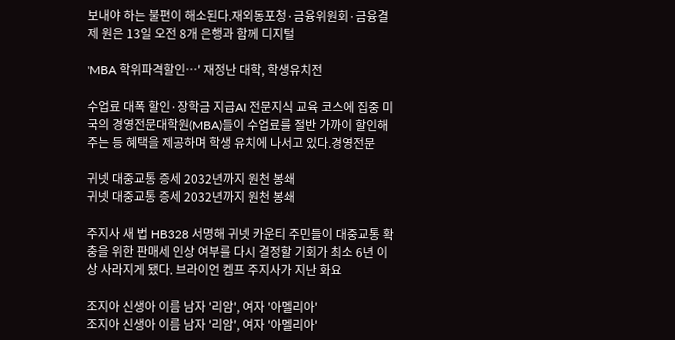보내야 하는 불편이 해소된다.재외동포청·금융위원회·금융결제 원은 13일 오전 8개 은행과 함께 디지털

'MBA 학위파격할인…' 재정난 대학, 학생유치전

수업료 대폭 할인·장학금 지급AI 전문지식 교육 코스에 집중 미국의 경영전문대학원(MBA)들이 수업료를 절반 가까이 할인해주는 등 혜택을 제공하며 학생 유치에 나서고 있다.경영전문

귀넷 대중교통 증세 2032년까지 원천 봉쇄
귀넷 대중교통 증세 2032년까지 원천 봉쇄

주지사 새 법 HB328 서명해 귀넷 카운티 주민들이 대중교통 확충을 위한 판매세 인상 여부를 다시 결정할 기회가 최소 6년 이상 사라지게 됐다. 브라이언 켐프 주지사가 지난 화요

조지아 신생아 이름 남자 '리암', 여자 '아멜리아'
조지아 신생아 이름 남자 '리암', 여자 '아멜리아'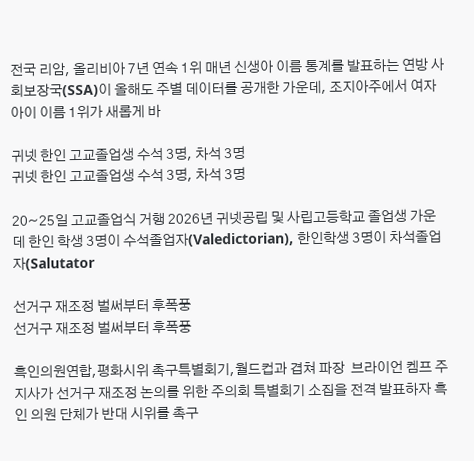전국 리암, 올리비아 7년 연속 1위 매년 신생아 이름 통계를 발표하는 연방 사회보장국(SSA)이 올해도 주별 데이터를 공개한 가운데, 조지아주에서 여자아이 이름 1위가 새롭게 바

귀넷 한인 고교졸업생 수석 3명, 차석 3명
귀넷 한인 고교졸업생 수석 3명, 차석 3명

20~25일 고교졸업식 거행 2026년 귀넷공립 및 사립고등학교 졸업생 가운데 한인 학생 3명이 수석졸업자(Valedictorian), 한인학생 3명이 차석졸업자(Salutator

선거구 재조정 벌써부터 후폭풍
선거구 재조정 벌써부터 후폭풍

흑인의원연합,평화시위 촉구특별회기,월드컵과 겹쳐 파장  브라이언 켐프 주지사가 선거구 재조정 논의를 위한 주의회 특별회기 소집을 전격 발표하자 흑인 의원 단체가 반대 시위를 촉구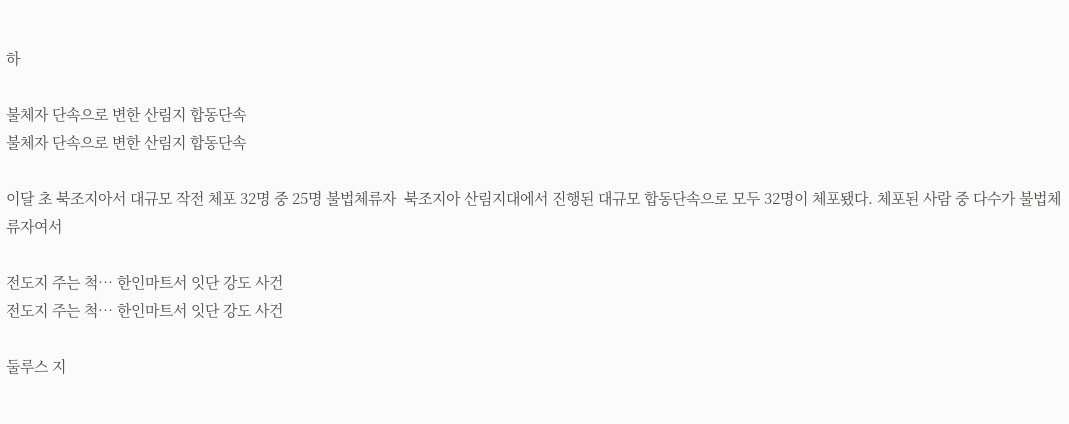하

불체자 단속으로 변한 산림지 합동단속
불체자 단속으로 변한 산림지 합동단속

이달 초 북조지아서 대규모 작전 체포 32명 중 25명 불법체류자  북조지아 산림지대에서 진행된 대규모 합동단속으로 모두 32명이 체포됐다. 체포된 사람 중 다수가 불법체류자여서

전도지 주는 척… 한인마트서 잇단 강도 사건
전도지 주는 척… 한인마트서 잇단 강도 사건

둘루스 지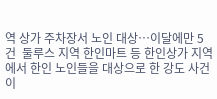역 상가 주차장서 노인 대상…이달에만 5건  둘루스 지역 한인마트 등 한인상가 지역에서 한인 노인들을 대상으로 한 강도 사건이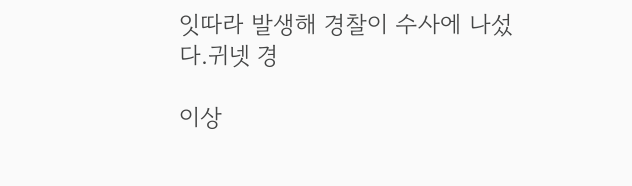잇따라 발생해 경찰이 수사에 나섰다.귀넷 경

이상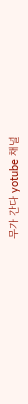무가 간다 yotube 채널